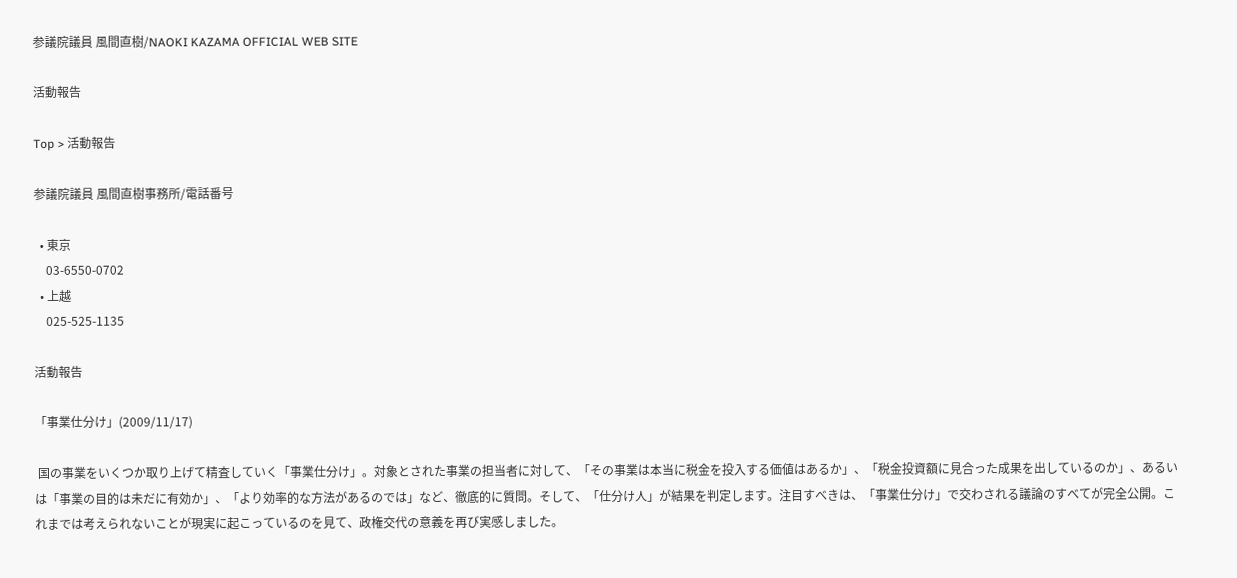参議院議員 風間直樹/NAOKI KAZAMA OFFICIAL WEB SITE

活動報告

Top > 活動報告

参議院議員 風間直樹事務所/電話番号

  • 東京
    03-6550-0702
  • 上越
    025-525-1135

活動報告

「事業仕分け」(2009/11/17)

 国の事業をいくつか取り上げて精査していく「事業仕分け」。対象とされた事業の担当者に対して、「その事業は本当に税金を投入する価値はあるか」、「税金投資額に見合った成果を出しているのか」、あるいは「事業の目的は未だに有効か」、「より効率的な方法があるのでは」など、徹底的に質問。そして、「仕分け人」が結果を判定します。注目すべきは、「事業仕分け」で交わされる議論のすべてが完全公開。これまでは考えられないことが現実に起こっているのを見て、政権交代の意義を再び実感しました。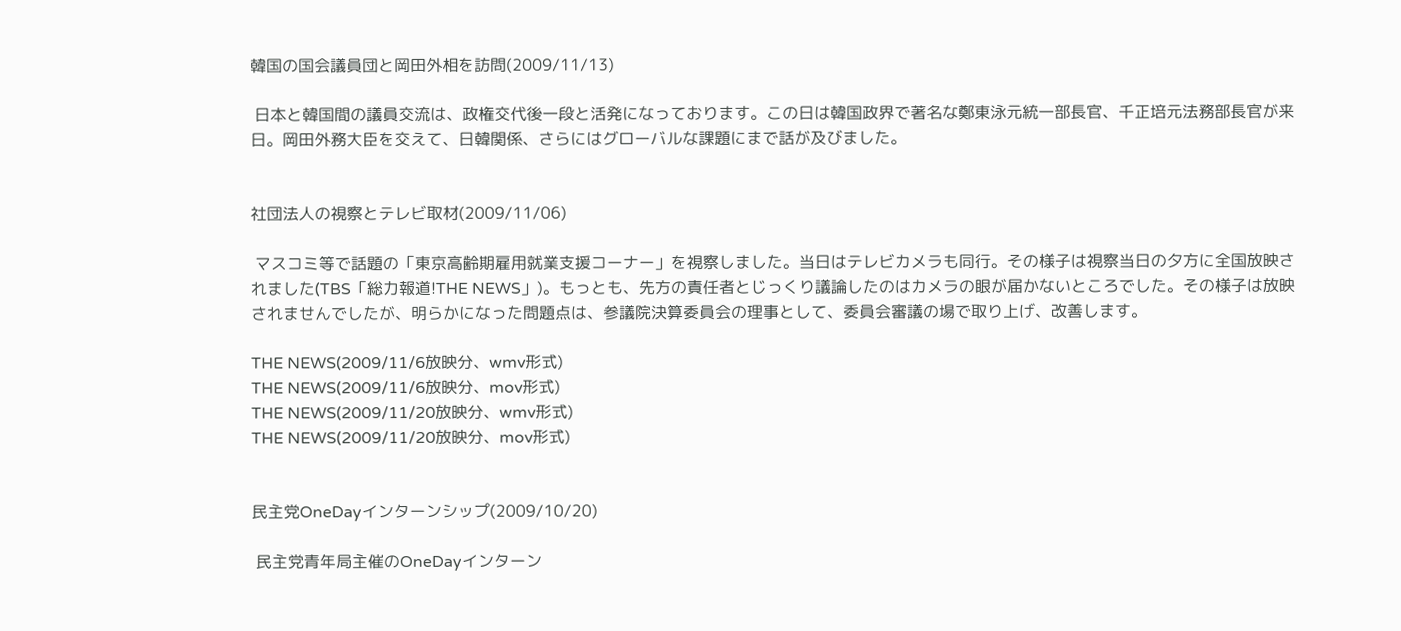韓国の国会議員団と岡田外相を訪問(2009/11/13)

 日本と韓国間の議員交流は、政権交代後一段と活発になっております。この日は韓国政界で著名な鄭東泳元統一部長官、千正培元法務部長官が来日。岡田外務大臣を交えて、日韓関係、さらにはグローバルな課題にまで話が及びました。


社団法人の視察とテレビ取材(2009/11/06)

 マスコミ等で話題の「東京高齢期雇用就業支援コーナー」を視察しました。当日はテレビカメラも同行。その様子は視察当日の夕方に全国放映されました(TBS「総力報道!THE NEWS」)。もっとも、先方の責任者とじっくり議論したのはカメラの眼が届かないところでした。その様子は放映されませんでしたが、明らかになった問題点は、参議院決算委員会の理事として、委員会審議の場で取り上げ、改善します。

THE NEWS(2009/11/6放映分、wmv形式)
THE NEWS(2009/11/6放映分、mov形式)
THE NEWS(2009/11/20放映分、wmv形式)
THE NEWS(2009/11/20放映分、mov形式)


民主党OneDayインターンシップ(2009/10/20)

 民主党青年局主催のOneDayインターン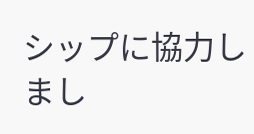シップに協力しまし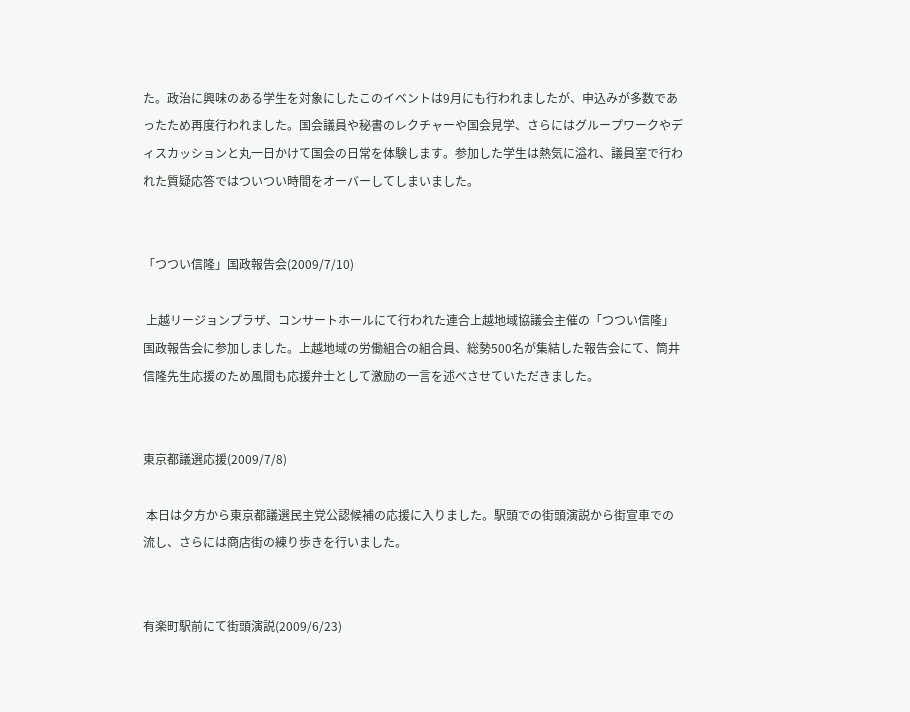た。政治に興味のある学生を対象にしたこのイベントは9月にも行われましたが、申込みが多数であったため再度行われました。国会議員や秘書のレクチャーや国会見学、さらにはグループワークやディスカッションと丸一日かけて国会の日常を体験します。参加した学生は熱気に溢れ、議員室で行われた質疑応答ではついつい時間をオーバーしてしまいました。


「つつい信隆」国政報告会(2009/7/10)

 上越リージョンプラザ、コンサートホールにて行われた連合上越地域協議会主催の「つつい信隆」国政報告会に参加しました。上越地域の労働組合の組合員、総勢500名が集結した報告会にて、筒井信隆先生応援のため風間も応援弁士として激励の一言を述べさせていただきました。


東京都議選応援(2009/7/8)

 本日は夕方から東京都議選民主党公認候補の応援に入りました。駅頭での街頭演説から街宣車での流し、さらには商店街の練り歩きを行いました。


有楽町駅前にて街頭演説(2009/6/23)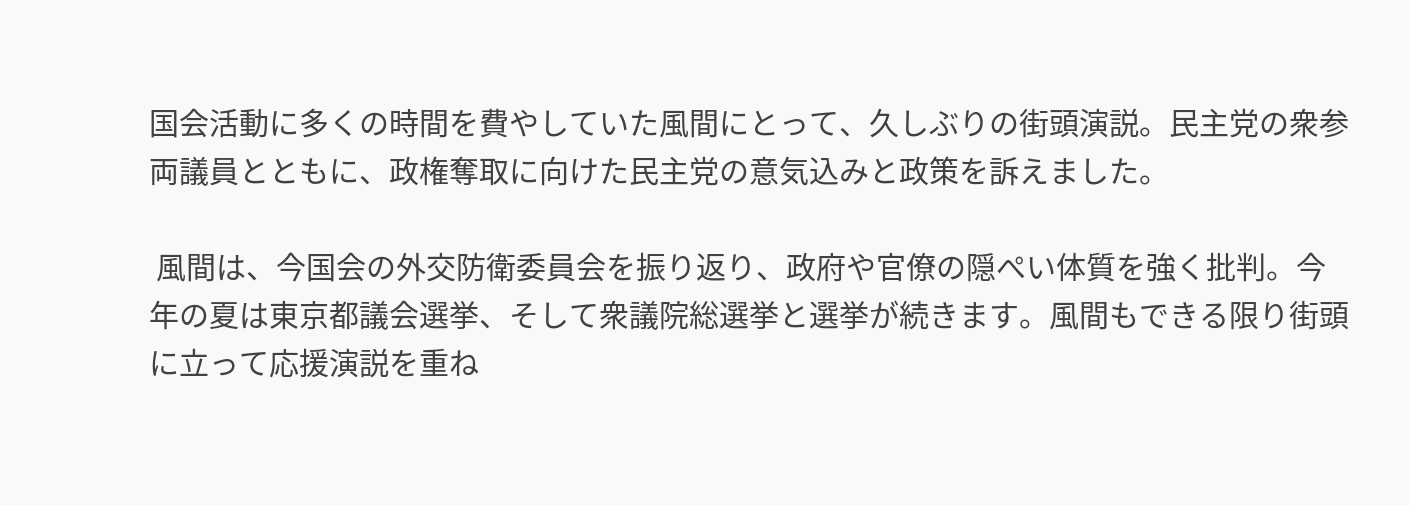国会活動に多くの時間を費やしていた風間にとって、久しぶりの街頭演説。民主党の衆参両議員とともに、政権奪取に向けた民主党の意気込みと政策を訴えました。

 風間は、今国会の外交防衛委員会を振り返り、政府や官僚の隠ぺい体質を強く批判。今年の夏は東京都議会選挙、そして衆議院総選挙と選挙が続きます。風間もできる限り街頭に立って応援演説を重ね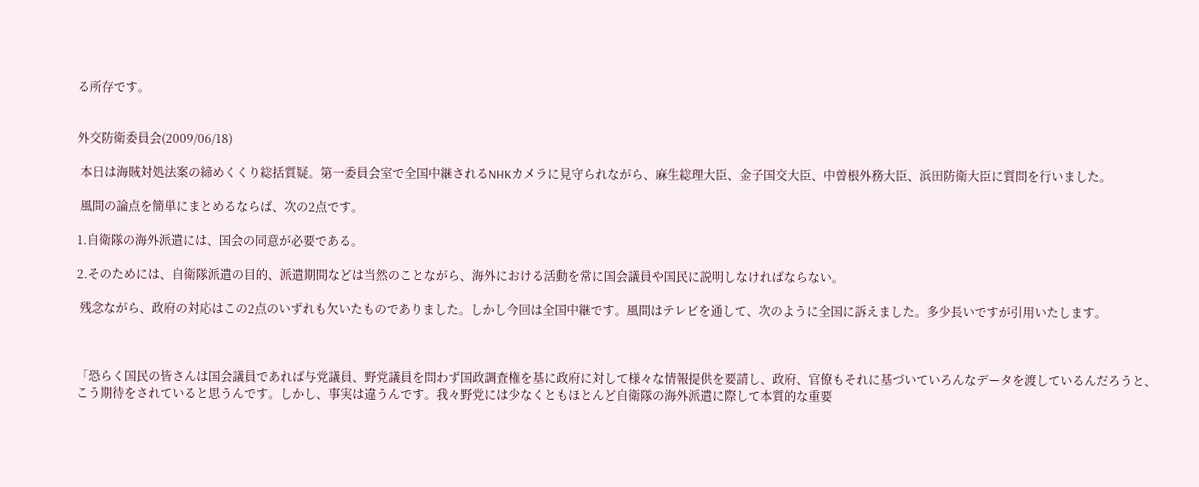る所存です。


外交防衛委員会(2009/06/18)

 本日は海賊対処法案の締めくくり総括質疑。第一委員会室で全国中継されるNHKカメラに見守られながら、麻生総理大臣、金子国交大臣、中曽根外務大臣、浜田防衛大臣に質問を行いました。

 風間の論点を簡単にまとめるならば、次の2点です。

1.自衛隊の海外派遣には、国会の同意が必要である。

2.そのためには、自衛隊派遣の目的、派遣期間などは当然のことながら、海外における活動を常に国会議員や国民に説明しなければならない。

 残念ながら、政府の対応はこの2点のいずれも欠いたものでありました。しかし今回は全国中継です。風間はテレビを通して、次のように全国に訴えました。多少長いですが引用いたします。



「恐らく国民の皆さんは国会議員であれば与党議員、野党議員を問わず国政調査権を基に政府に対して様々な情報提供を要請し、政府、官僚もそれに基づいていろんなデータを渡しているんだろうと、こう期待をされていると思うんです。しかし、事実は違うんです。我々野党には少なくともほとんど自衛隊の海外派遣に際して本質的な重要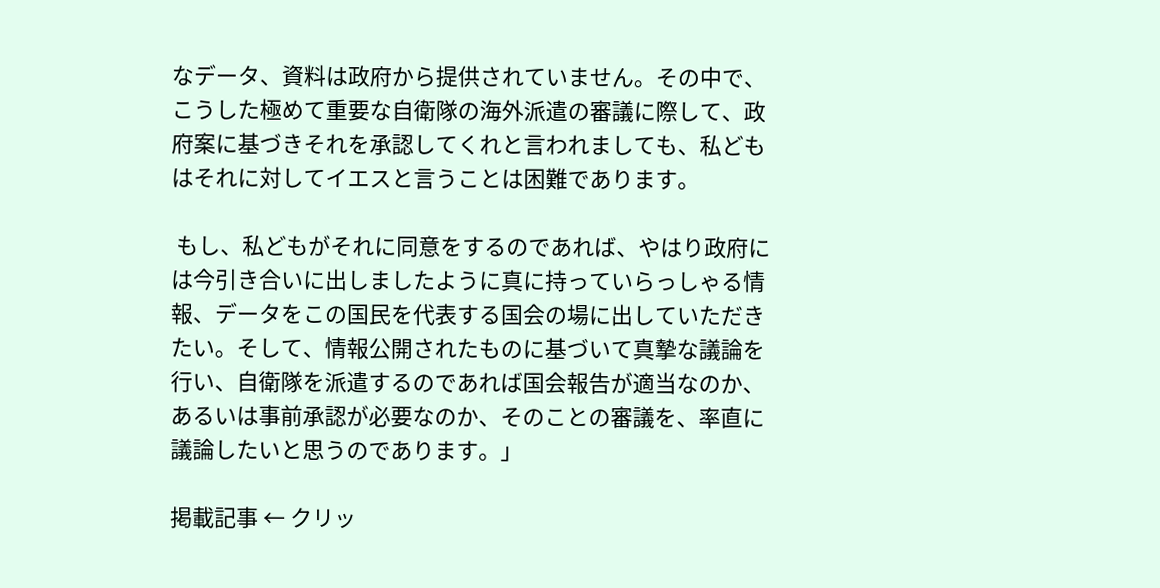なデータ、資料は政府から提供されていません。その中で、こうした極めて重要な自衛隊の海外派遣の審議に際して、政府案に基づきそれを承認してくれと言われましても、私どもはそれに対してイエスと言うことは困難であります。

 もし、私どもがそれに同意をするのであれば、やはり政府には今引き合いに出しましたように真に持っていらっしゃる情報、データをこの国民を代表する国会の場に出していただきたい。そして、情報公開されたものに基づいて真摯な議論を行い、自衛隊を派遣するのであれば国会報告が適当なのか、あるいは事前承認が必要なのか、そのことの審議を、率直に議論したいと思うのであります。」

掲載記事 ← クリッ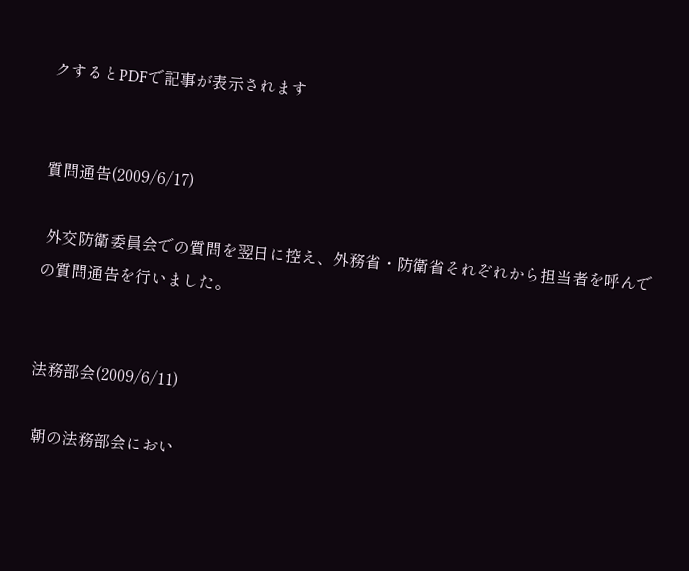クするとPDFで記事が表示されます


質問通告(2009/6/17)

 外交防衛委員会での質問を翌日に控え、外務省・防衛省それぞれから担当者を呼んでの質問通告を行いました。


法務部会(2009/6/11)

 朝の法務部会におい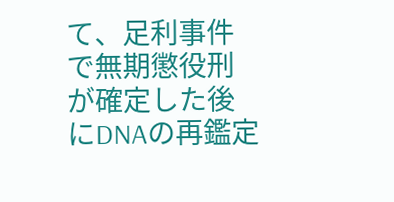て、足利事件で無期懲役刑が確定した後にDNAの再鑑定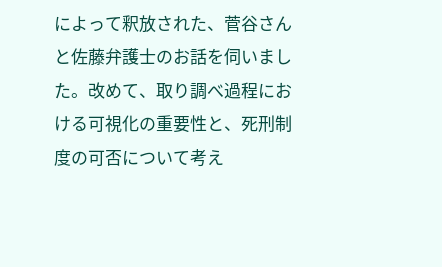によって釈放された、菅谷さんと佐藤弁護士のお話を伺いました。改めて、取り調べ過程における可視化の重要性と、死刑制度の可否について考え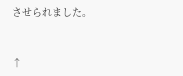させられました。


↑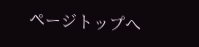ページトップへ